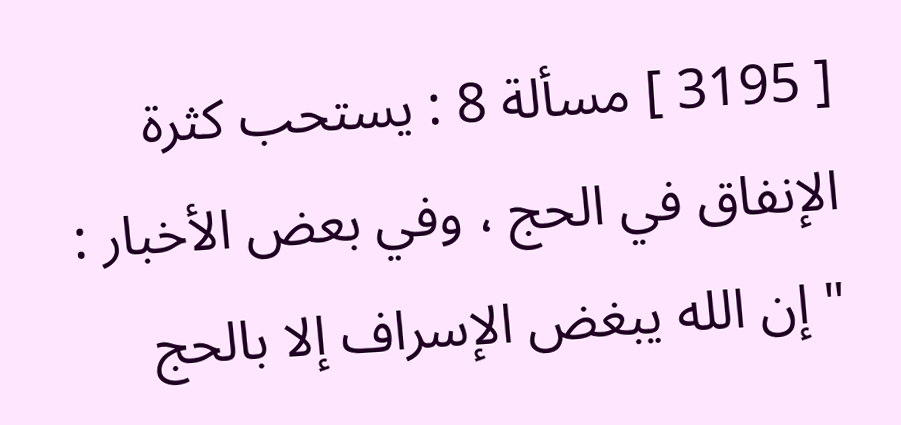[ 3195 ] مسألة 8 : يستحب كثرة الإنفاق في الحج ، وفي بعض الأخبار :
" إن الله يبغض الإسراف إلا بالحج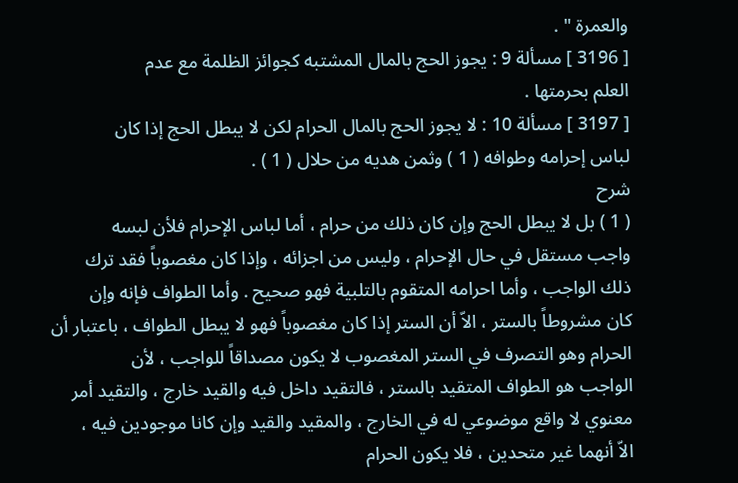والعمرة " .
[ 3196 ] مسألة 9 : يجوز الحج بالمال المشتبه كجوائز الظلمة مع عدم
العلم بحرمتها .
[ 3197 ] مسألة 10 : لا يجوز الحج بالمال الحرام لكن لا يبطل الحج إذا كان
لباس إحرامه وطوافه ( 1 ) وثمن هديه من حلال ( 1 ) .
شرح
( 1 ) بل لا يبطل الحج وإن كان ذلك من حرام ، أما لباس الإحرام فلأن لبسه
واجب مستقل في حال الإحرام ، وليس من اجزائه ، وإذا كان مغصوباً فقد ترك
ذلك الواجب ، وأما احرامه المتقوم بالتلبية فهو صحيح . وأما الطواف فإنه وإن
كان مشروطاً بالستر ، الاّ أن الستر إذا كان مغصوباً فهو لا يبطل الطواف ، باعتبار أن
الحرام وهو التصرف في الستر المغصوب لا يكون مصداقاً للواجب ، لأن
الواجب هو الطواف المتقيد بالستر ، فالتقيد داخل فيه والقيد خارج ، والتقيد أمر
معنوي لا واقع موضوعي له في الخارج ، والمقيد والقيد وإن كانا موجودين فيه ،
الاّ أنهما غير متحدين ، فلا يكون الحرام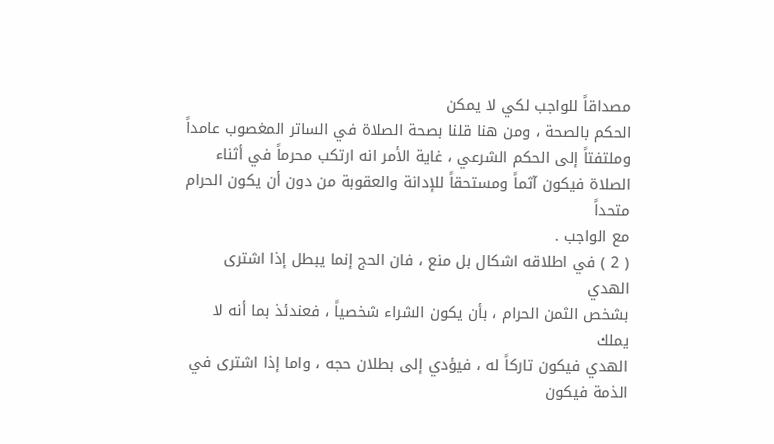مصداقاً للواجب لكي لا يمكن
الحكم بالصحة ، ومن هنا قلنا بصحة الصلاة في الساتر المغصوب عامداً
وملتفتاً إلى الحكم الشرعي ، غاية الأمر انه ارتكب محرماً في أثناء
الصلاة فيكون آثماً ومستحقاً للإدانة والعقوبة من دون أن يكون الحرام متحداً
مع الواجب .
( 2 ) في اطلاقه اشكال بل منع ، فان الحج إنما يبطل إذا اشترى الهدي
بشخص الثمن الحرام ، بأن يكون الشراء شخصياً ، فعندئذ بما أنه لا يملك
الهدي فيكون تاركاً له ، فيؤدي إلى بطلان حجه ، واما إذا اشترى في الذمة فيكون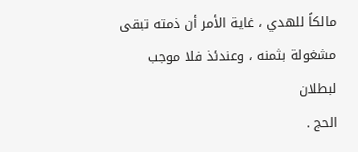مالكاً للهدي ، غاية الأمر أن ذمته تبقى مشغولة بثمنه ، وعندئذ فلا موجب لبطلان
الحج .